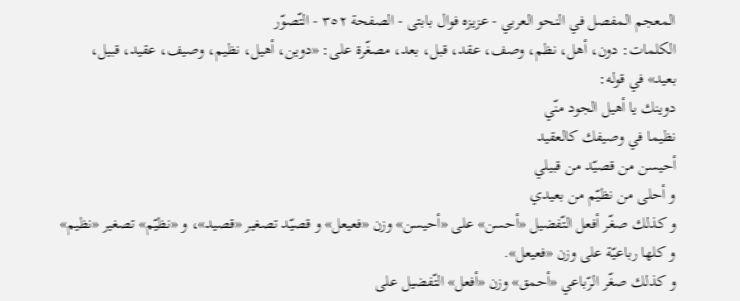المعجم المفصل في النحو العربي - عزیزه فوال بابتی - الصفحة ٣٥٢ - التّصوّر
الكلمات: دون، أهل، نظم، وصف، عقد، قبل، بعد، مصغّرة على: «دوين، أهيل، نظيم، وصيف، عقيد، قبيل، بعيد» في قوله:
دوينك يا أهيل الجود منّي
نظيما في وصيفك كالعقيد
أحيسن من قصيّد من قبيلي
و أحلى من نظيّم من بعيدي
و كذلك صغّر أفعل التّفضيل «أحسن» على «أحيسن» وزن «فعيعل» و قصيّد تصغير «قصيد»، و «نظيّم» تصغير «نظيم» و كلها رباعيّة على وزن «فعيعل».
و كذلك صغّر الرّباعي «أحمق» وزن «أفعل» التّفضيل على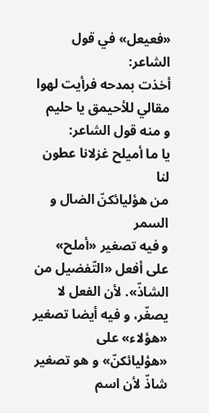«فعيعل» في قول الشاعر:
أخذت بمدحه فرأيت لهوا
مقالي للأحيمق يا حليم
و منه قول الشاعر:
يا ما أميلح غزلانا عطون لنا
من هؤليائكنّ الضال و السمر
و فيه تصغير «أملح» على أفعل «التّفضيل من الشاذّ». لأن الفعل لا يصغّر، و فيه أيضا تصغير «هؤلاء» على «هؤليائكنّ» و هو تصغير شاذّ لأن اسم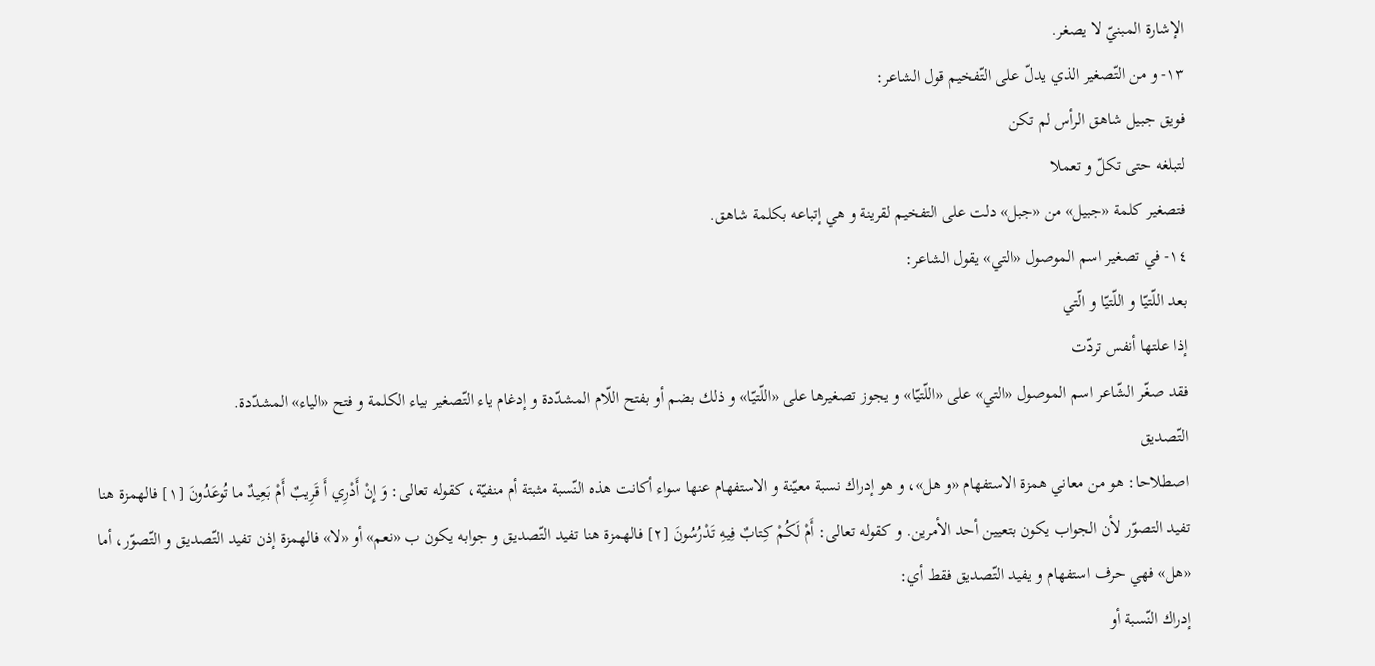الإشارة المبنيّ لا يصغر.
١٣- و من التّصغير الذي يدلّ على التّفخيم قول الشاعر:
فويق جبيل شاهق الرأس لم تكن
لتبلغه حتى تكلّ و تعملا
فتصغير كلمة «جبيل» من «جبل» دلت على التفخيم لقرينة و هي إتباعه بكلمة شاهق.
١٤- في تصغير اسم الموصول «التي» يقول الشاعر:
بعد اللّتيّا و اللّتيّا و الّتي
إذا علتها أنفس تردّت
فقد صغّر الشّاعر اسم الموصول «التي» على «اللّتيّا» و يجوز تصغيرها على «اللّتيّا» و ذلك بضم أو بفتح اللّام المشدّدة و إدغام ياء التّصغير بياء الكلمة و فتح «الياء» المشدّدة.
التّصديق
اصطلاحا: هو من معاني همزة الاستفهام «و هل»، و هو إدراك نسبة معيّنة و الاستفهام عنها سواء أكانت هذه النّسبة مثبتة أم منفيّة، كقوله تعالى: وَ إِنْ أَدْرِي أَ قَرِيبٌ أَمْ بَعِيدٌ ما تُوعَدُونَ [١] فالهمزة هنا تفيد التصوّر لأن الجواب يكون بتعيين أحد الأمرين. و كقوله تعالى: أَمْ لَكُمْ كِتابٌ فِيهِ تَدْرُسُونَ [٢] فالهمزة هنا تفيد التّصديق و جوابه يكون ب «نعم» أو «لا» فالهمزة إذن تفيد التّصديق و التّصوّر، أما «هل» فهي حرف استفهام و يفيد التّصديق فقط أي:
إدراك النّسبة أو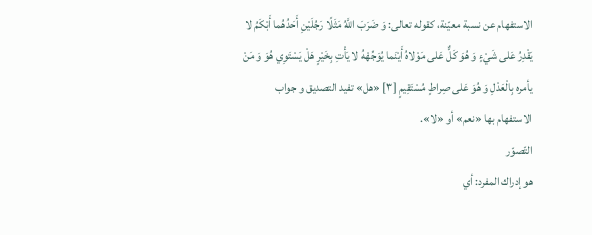الاستفهام عن نسبة معيّنة، كقوله تعالى: وَ ضَرَبَ اللَّهُ مَثَلًا رَجُلَيْنِ أَحَدُهُما أَبْكَمُ لا يَقْدِرُ عَلى شَيْءٍ وَ هُوَ كَلٌّ عَلى مَوْلاهُ أَيْنَما يُوَجِّهْهُ لا يَأْتِ بِخَيْرٍ هَلْ يَسْتَوِي هُوَ وَ مَنْ يأمره بِالْعَدْلِ وَ هُوَ عَلى صِراطٍ مُسْتَقِيمٍ [٣] «هل» تفيد التصديق و جواب الاستفهام بها «نعم» أو «لا».
التّصوّر
هو إدراك المفرد: أي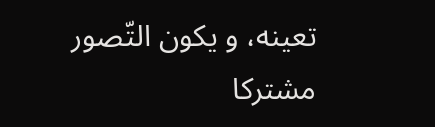تعينه، و يكون التّصور مشتركا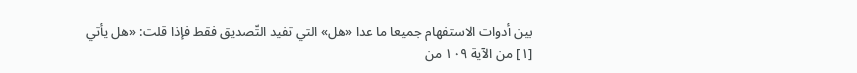بين أدوات الاستفهام جميعا ما عدا «هل» التي تفيد التّصديق فقط فإذا قلت: «هل يأتي
[١] من الآية ١٠٩ من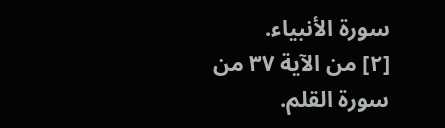سورة الأنبياء.
[٢] من الآية ٣٧ من سورة القلم.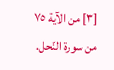[٣] من الآية ٧٥ من سورة النّحل.